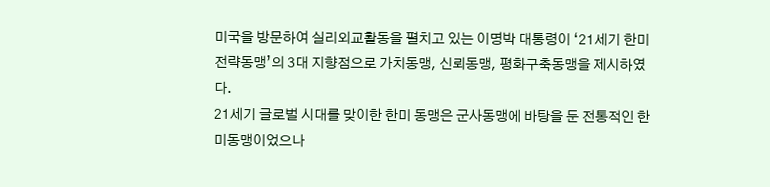미국을 방문하여 실리외교활동을 펼치고 있는 이명박 대통령이 ‘21세기 한미 전략동맹’의 3대 지향점으로 가치동맹, 신뢰동맹, 평화구축동맹을 제시하였다.
21세기 글로벌 시대를 맞이한 한미 동맹은 군사동맹에 바탕을 둔 전통적인 한미동맹이었으나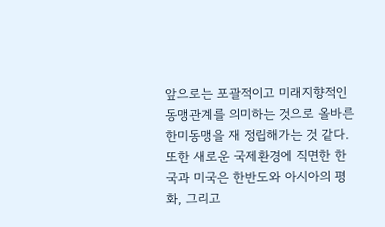앞으로는 포괄적이고 미래지향적인 동맹관계를 의미하는 것으로 올바른 한미동맹을 재 정립해가는 것 같다.
또한 새로운 국제환경에 직면한 한국과 미국은 한반도와 아시아의 평화, 그리고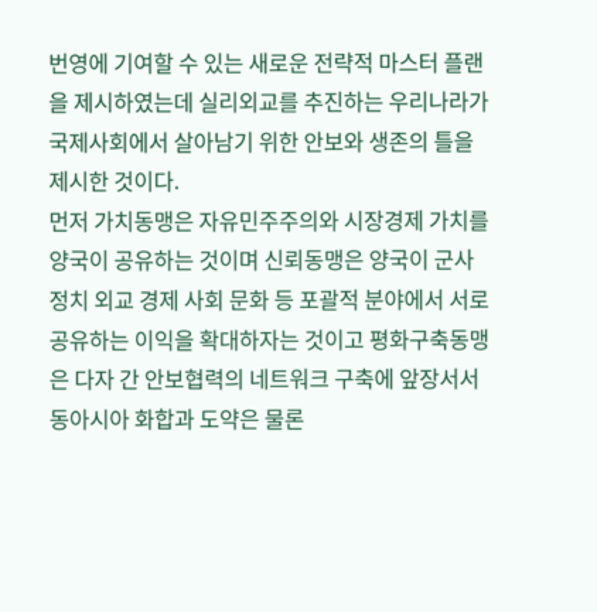번영에 기여할 수 있는 새로운 전략적 마스터 플랜을 제시하였는데 실리외교를 추진하는 우리나라가 국제사회에서 살아남기 위한 안보와 생존의 틀을 제시한 것이다.
먼저 가치동맹은 자유민주주의와 시장경제 가치를 양국이 공유하는 것이며 신뢰동맹은 양국이 군사 정치 외교 경제 사회 문화 등 포괄적 분야에서 서로 공유하는 이익을 확대하자는 것이고 평화구축동맹은 다자 간 안보협력의 네트워크 구축에 앞장서서 동아시아 화합과 도약은 물론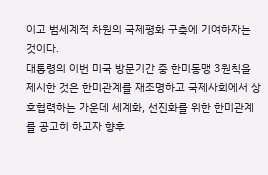이고 범세계적 차원의 국제평화 구축에 기여하자는 것이다.
대통령의 이번 미국 방문기간 중 한미동맹 3원칙을 제시한 것은 한미관계를 재조명하고 국제사회에서 상호협력하는 가운데 세계화, 선진화를 위한 한미관계를 공고히 하고자 향후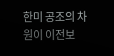한미 공조의 차원이 이전보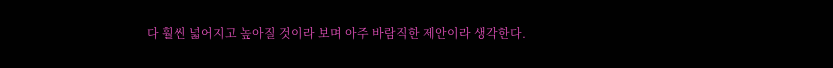다 훨씬 넓어지고 높아질 것이라 보며 아주 바람직한 제안이라 생각한다.